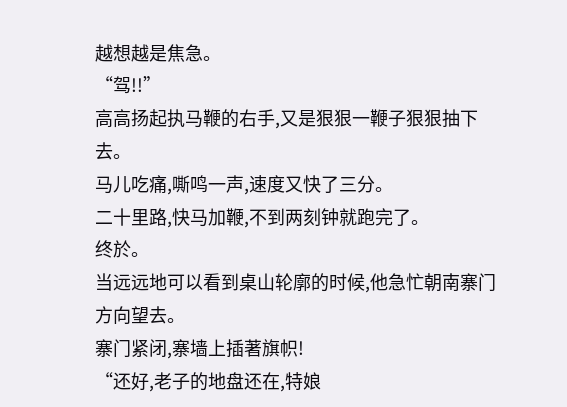越想越是焦急。
“驾!!”
高高扬起执马鞭的右手,又是狠狠一鞭子狠狠抽下去。
马儿吃痛,嘶鸣一声,速度又快了三分。
二十里路,快马加鞭,不到两刻钟就跑完了。
终於。
当远远地可以看到桌山轮廓的时候,他急忙朝南寨门方向望去。
寨门紧闭,寨墙上插著旗帜!
“还好,老子的地盘还在,特娘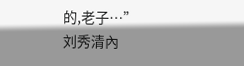的,老子…”
刘秀清內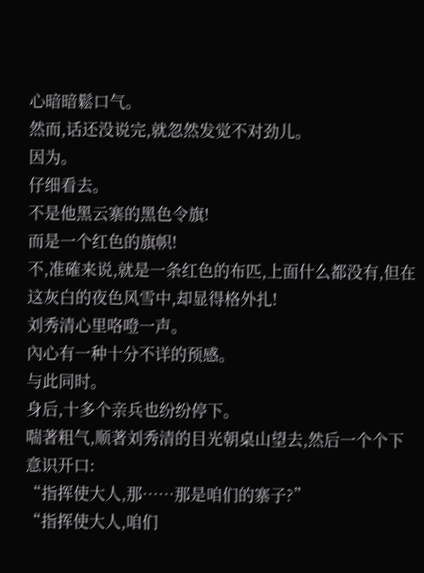心暗暗鬆口气。
然而,话还没说完,就忽然发觉不对劲儿。
因为。
仔细看去。
不是他黑云寨的黑色令旗!
而是一个红色的旗帜!
不,准確来说,就是一条红色的布匹,上面什么都没有,但在这灰白的夜色风雪中,却显得格外扎!
刘秀清心里咯噔一声。
內心有一种十分不详的预感。
与此同时。
身后,十多个亲兵也纷纷停下。
喘著粗气,顺著刘秀清的目光朝桌山望去,然后一个个下意识开口:
“指挥使大人,那……那是咱们的寨子?”
“指挥使大人,咱们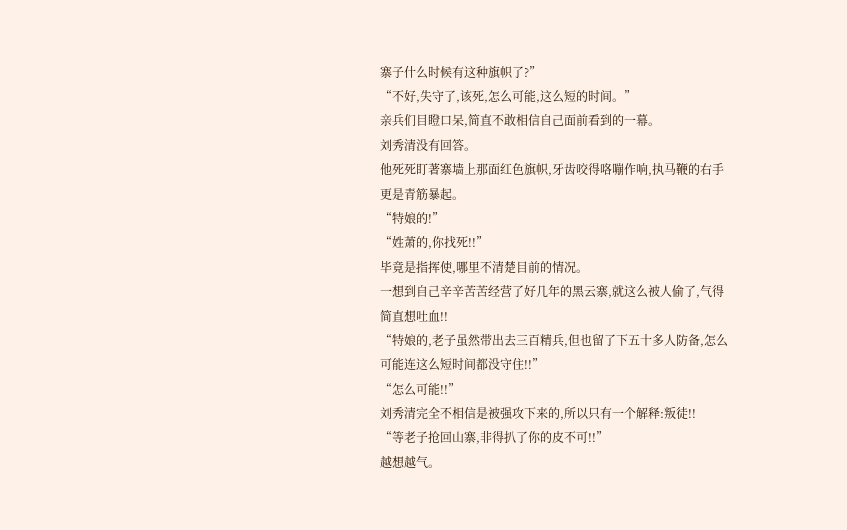寨子什么时候有这种旗帜了?”
“不好,失守了,该死,怎么可能,这么短的时间。”
亲兵们目瞪口呆,简直不敢相信自己面前看到的一幕。
刘秀清没有回答。
他死死盯著寨墙上那面红色旗帜,牙齿咬得咯嘣作响,执马鞭的右手更是青筋暴起。
“特娘的!”
“姓萧的,你找死!!”
毕竟是指挥使,哪里不清楚目前的情况。
一想到自己辛辛苦苦经营了好几年的黑云寨,就这么被人偷了,气得简直想吐血!!
“特娘的,老子虽然带出去三百精兵,但也留了下五十多人防备,怎么可能连这么短时间都没守住!!”
“怎么可能!!”
刘秀清完全不相信是被强攻下来的,所以只有一个解释:叛徒!!
“等老子抢回山寨,非得扒了你的皮不可!!”
越想越气。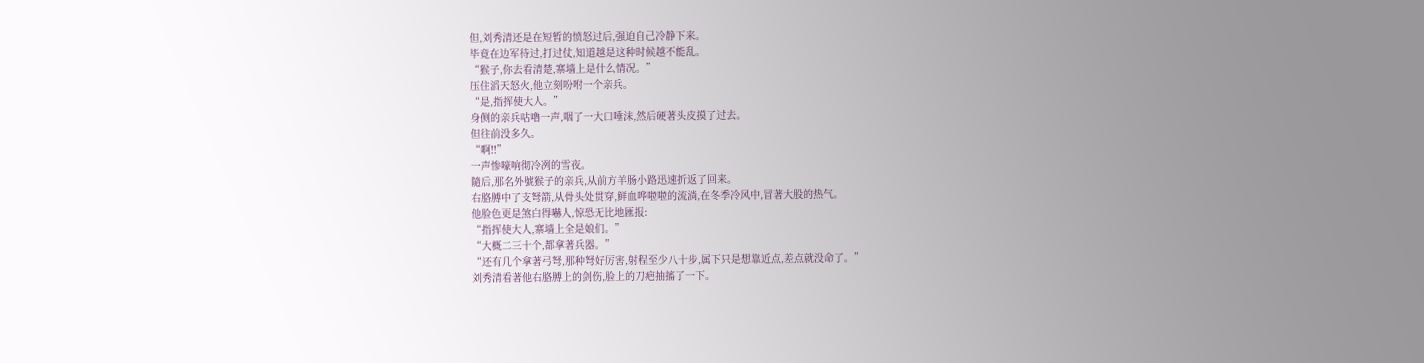但,刘秀清还是在短暂的愤怒过后,强迫自己冷静下来。
毕竟在边军待过,打过仗,知道越是这种时候越不能乱。
“猴子,你去看清楚,寨墙上是什么情况。”
压住滔天怒火,他立刻吩咐一个亲兵。
“是,指挥使大人。”
身侧的亲兵咕嚕一声,咽了一大口唾沫,然后硬著头皮摸了过去。
但往前没多久。
“啊!!”
一声惨嚎响彻冷冽的雪夜。
隨后,那名外號猴子的亲兵,从前方羊肠小路迅速折返了回来。
右胳膊中了支弩箭,从骨头处贯穿,鲜血哗啦啦的流淌,在冬季冷风中,冒著大股的热气。
他脸色更是煞白得嚇人,惊恐无比地匯报:
“指挥使大人,寨墙上全是娘们。”
“大概二三十个,都拿著兵器。”
“还有几个拿著弓弩,那种弩好厉害,射程至少八十步,属下只是想靠近点,差点就没命了。”
刘秀清看著他右胳膊上的剑伤,脸上的刀疤抽搐了一下。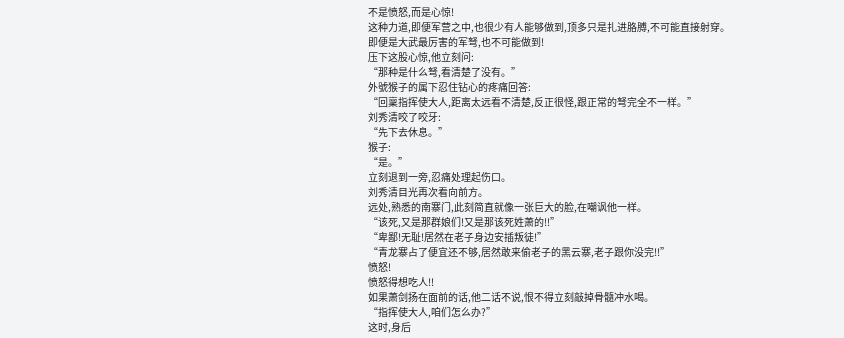不是愤怒,而是心惊!
这种力道,即便军营之中,也很少有人能够做到,顶多只是扎进胳膊,不可能直接射穿。
即便是大武最厉害的军弩,也不可能做到!
压下这股心惊,他立刻问:
“那种是什么弩,看清楚了没有。”
外號猴子的属下忍住钻心的疼痛回答:
“回稟指挥使大人,距离太远看不清楚,反正很怪,跟正常的弩完全不一样。”
刘秀清咬了咬牙:
“先下去休息。”
猴子:
“是。”
立刻退到一旁,忍痛处理起伤口。
刘秀清目光再次看向前方。
远处,熟悉的南寨门,此刻简直就像一张巨大的脸,在嘲讽他一样。
“该死,又是那群娘们!又是那该死姓萧的!!”
“卑鄙!无耻!居然在老子身边安插叛徒!”
“青龙寨占了便宜还不够,居然敢来偷老子的黑云寨,老子跟你没完!!”
愤怒!
愤怒得想吃人!!
如果萧剑扬在面前的话,他二话不说,恨不得立刻敲掉骨髓冲水喝。
“指挥使大人,咱们怎么办?”
这时,身后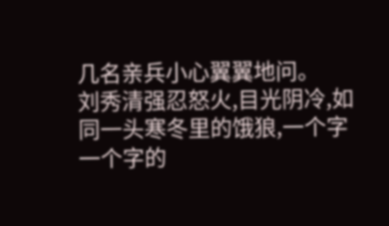几名亲兵小心翼翼地问。
刘秀清强忍怒火,目光阴冷,如同一头寒冬里的饿狼,一个字一个字的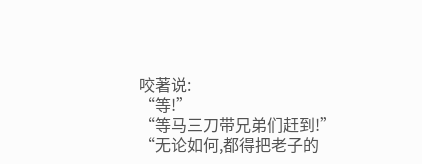咬著说:
“等!”
“等马三刀带兄弟们赶到!”
“无论如何,都得把老子的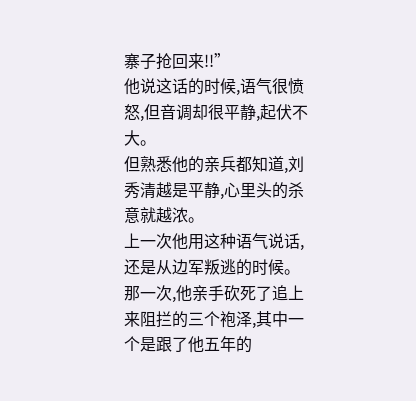寨子抢回来!!”
他说这话的时候,语气很愤怒,但音调却很平静,起伏不大。
但熟悉他的亲兵都知道,刘秀清越是平静,心里头的杀意就越浓。
上一次他用这种语气说话,还是从边军叛逃的时候。
那一次,他亲手砍死了追上来阻拦的三个袍泽,其中一个是跟了他五年的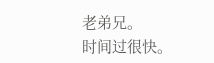老弟兄。
时间过很快。